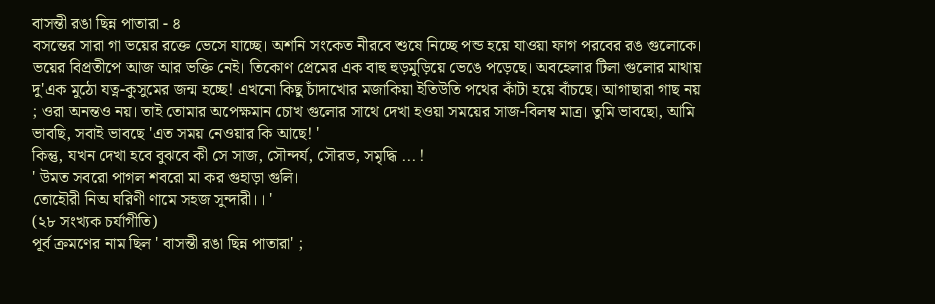বাসন্তী রঙা ছিন্ন পাতারা - ৪
বসন্তের সারা গা ভয়ের রক্তে ভেসে যাচ্ছে। অশনি সংকেত নীরবে শুষে নিচ্ছে পন্ড হয়ে যাওয়া ফাগ পরবের রঙ গুলোকে। ভয়ের বিপ্রতীপে আজ আর ভক্তি নেই। তিকোণ প্রেমের এক বাহু হুড়মুড়িয়ে ভেঙে পড়েছে। অবহেলার টিলা গুলোর মাথায় দু'এক মুঠো যত্ন-কুসুমের জন্ম হচ্ছে! এখনো কিছু চাঁদাখোর মজাকিয়া ইতিউতি পথের কাঁটা হয়ে বাঁচছে। আগাছারা গাছ নয় ; ওরা অনন্তও নয়। তাই তোমার অপেক্ষমান চোখ গুলোর সাথে দেখা হওয়া সময়ের সাজ-বিলম্ব মাত্র। তুমি ভাবছো, আমি ভাবছি, সবাই ভাবছে 'এত সময় নেওয়ার কি আছে! '
কিন্তু, যখন দেখা হবে বুঝবে কী সে সাজ, সৌন্দর্য, সৌরভ, সমৃদ্ধি ... !
' উমত সবরো পাগল শবরো মা কর গুহাড়া গুলি।
তোহৌরী নিঅ ঘরিণী ণামে সহজ সুন্দারী।। '
(২৮ সংখ্যক চর্যাগীতি)
পূর্ব ক্রমণের নাম ছিল ' বাসন্তী রঙা ছিন্ন পাতারা' ;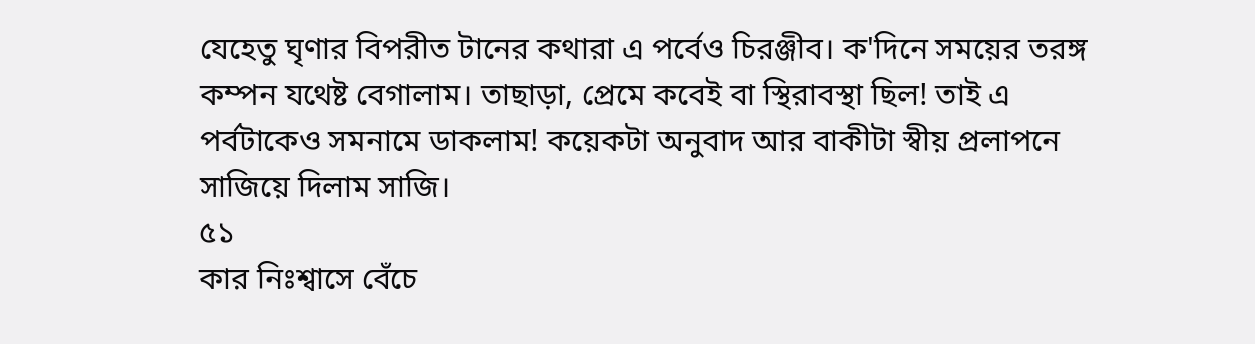যেহেতু ঘৃণার বিপরীত টানের কথারা এ পর্বেও চিরঞ্জীব। ক'দিনে সময়ের তরঙ্গ কম্পন যথেষ্ট বেগালাম। তাছাড়া, প্রেমে কবেই বা স্থিরাবস্থা ছিল! তাই এ পর্বটাকেও সমনামে ডাকলাম! কয়েকটা অনুবাদ আর বাকীটা স্বীয় প্রলাপনে সাজিয়ে দিলাম সাজি।
৫১
কার নিঃশ্বাসে বেঁচে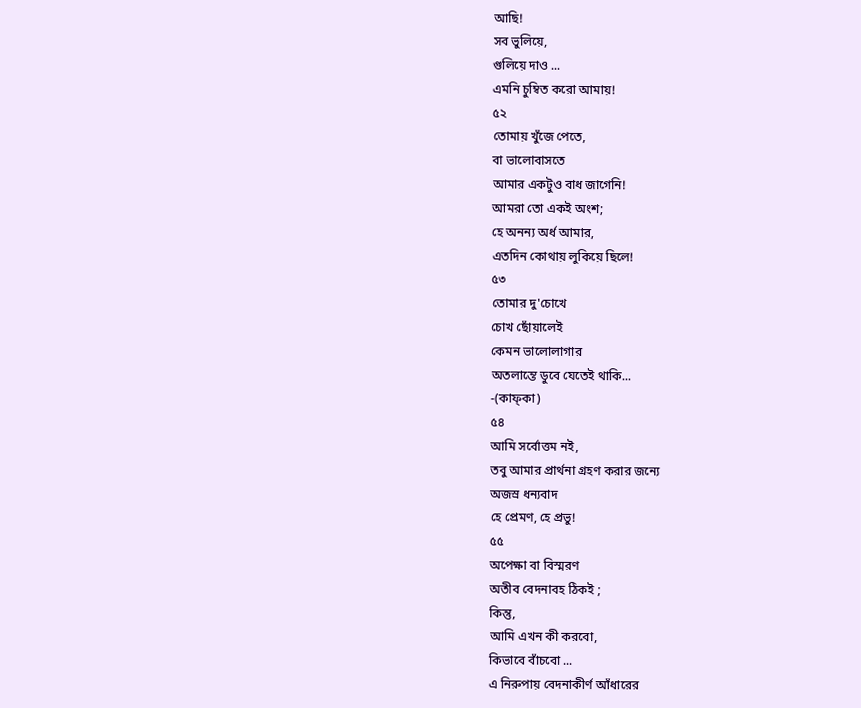আছি!
সব ভুলিয়ে,
গুলিয়ে দাও ...
এমনি চুম্বিত করো আমায়!
৫২
তোমায় খুঁজে পেতে,
বা ভালোবাসতে
আমার একটুও বাধ জাগেনি!
আমরা তো একই অংশ;
হে অনন্য অর্ধ আমার,
এতদিন কোথায় লুকিয়ে ছিলে!
৫৩
তোমার দু'চোখে
চোখ ছোঁয়ালেই
কেমন ভালোলাগার
অতলান্তে ডুবে যেতেই থাকি...
-(কাফ্কা)
৫৪
আমি সর্বোত্তম নই,
তবু আমার প্রার্থনা গ্রহণ করার জন্যে
অজস্র ধন্যবাদ
হে প্রেমণ, হে প্রভু!
৫৫
অপেক্ষা বা বিস্মরণ
অতীব বেদনাবহ ঠিকই ;
কিন্তু,
আমি এখন কী করবো,
কিভাবে বাঁচবো ...
এ নিরুপায় বেদনাকীর্ণ আঁধারের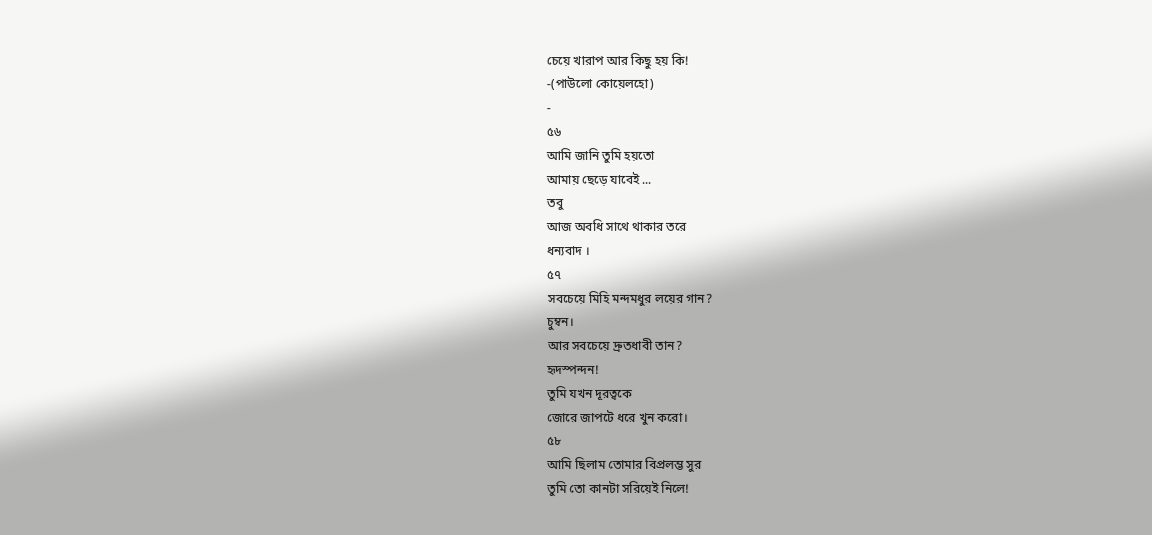চেয়ে খারাপ আর কিছু হয় কি!
-(পাউলো কোয়েলহো)
-
৫৬
আমি জানি তুমি হয়তো
আমায় ছেড়ে যাবেই ...
তবু
আজ অবধি সাথে থাকার তরে
ধন্যবাদ ।
৫৭
সবচেয়ে মিহি মন্দমধুর লয়ের গান?
চুম্বন।
আর সবচেয়ে দ্রুতধাবী তান?
হৃদস্পন্দন!
তুমি যখন দূরত্বকে
জোরে জাপটে ধরে খুন করো।
৫৮
আমি ছিলাম তোমার বিপ্রলম্ভ সুর
তুমি তো কানটা সরিয়েই নিলে!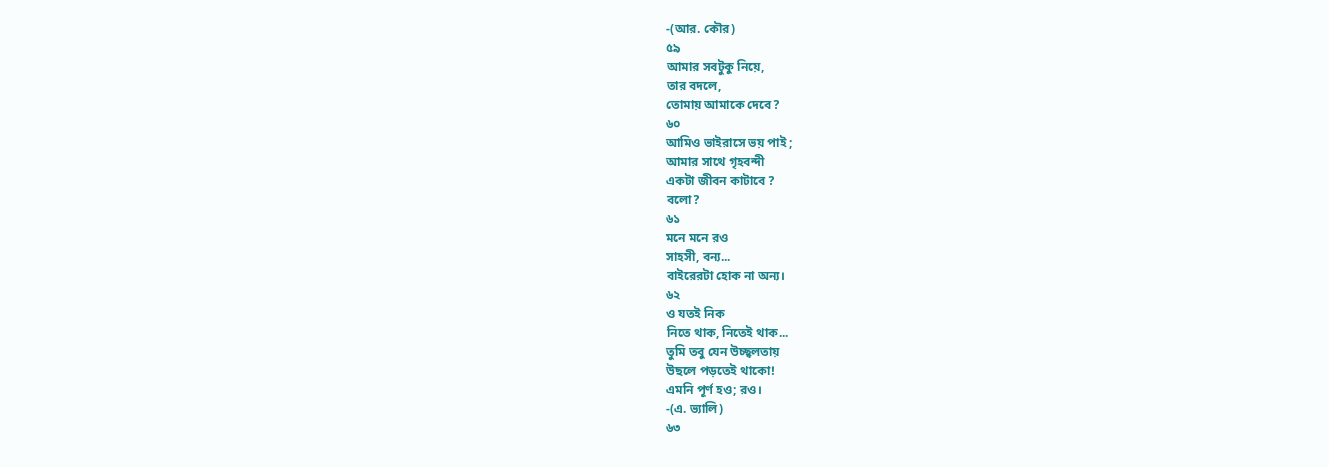-(আর. কৌর)
৫৯
আমার সবটুকু নিয়ে,
তার বদলে,
তোমায় আমাকে দেবে?
৬০
আমিও ভাইরাসে ভয় পাই ;
আমার সাথে গৃহবন্দী
একটা জীবন কাটাবে ?
বলো?
৬১
মনে মনে রও
সাহসী, বন্য...
বাইরেরটা হোক না অন্য।
৬২
ও যতই নিক
নিতে থাক, নিতেই থাক...
তুমি তবু যেন উচ্ছ্বলতায়
উছলে পড়তেই থাকো!
এমনি পূর্ণ হও; রও।
-(এ. ভ্যালি)
৬৩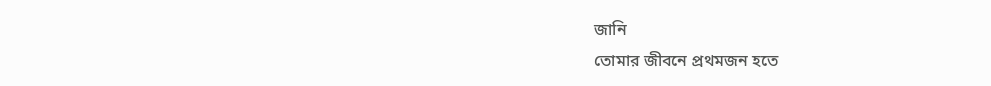জানি
তোমার জীবনে প্রথমজন হতে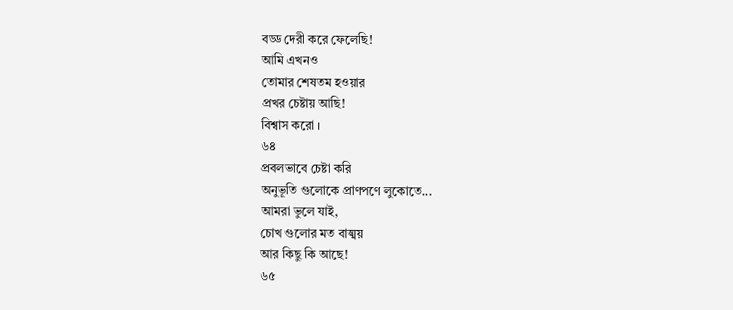বড্ড দেরী করে ফেলেছি!
আমি এখনও
তোমার শেষতম হওয়ার
প্রখর চেষ্টায় আছি!
বিশ্বাস করো ।
৬৪
প্রবলভাবে চেষ্টা করি
অনুভূতি গুলোকে প্রাণপণে লুকোতে...
আমরা ভুলে যাই,
চোখ গুলোর মত বাঙ্ময়
আর কিছু কি আছে!
৬৫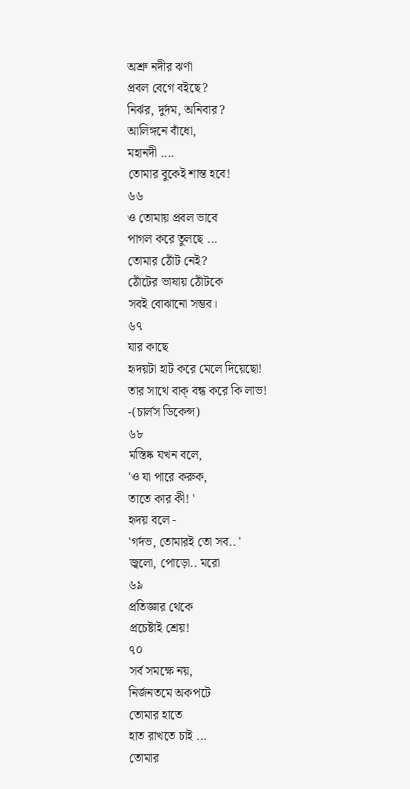অশ্রু নদীর ঝর্ণা
প্রবল বেগে বইছে?
নির্ঝর, দুর্দম, অনিবার?
আলিঙ্গনে বাঁধো,
মহানদী ....
তোমার বুকেই শান্ত হবে!
৬৬
ও তোমায় প্রবল ভাবে
পাগল করে তুলছে ...
তোমার ঠোঁট নেই?
ঠোঁটের ভাষায় ঠোঁটকে
সবই বোঝানো সম্ভব।
৬৭
যার কাছে
হৃদয়টা হাট করে মেলে দিয়েছো!
তার সাথে বাক্ বন্ধ করে কি লাভ!
-(চার্লস ডিকেন্স)
৬৮
মস্তিষ্ক যখন বলে,
'ও যা পারে করুক,
তাতে কার কী! '
হৃদয় বলে -
'গর্দভ, তোমারই তো সব.. '
জ্বলো, পোড়ো.. মরো
৬৯
প্রতিজ্ঞার থেকে
প্রচেষ্টাই শ্রেয়!
৭০
সর্ব সমক্ষে নয়,
নির্জনতমে অকপটে
তোমার হাতে
হাত রাখতে চাই ...
তোমার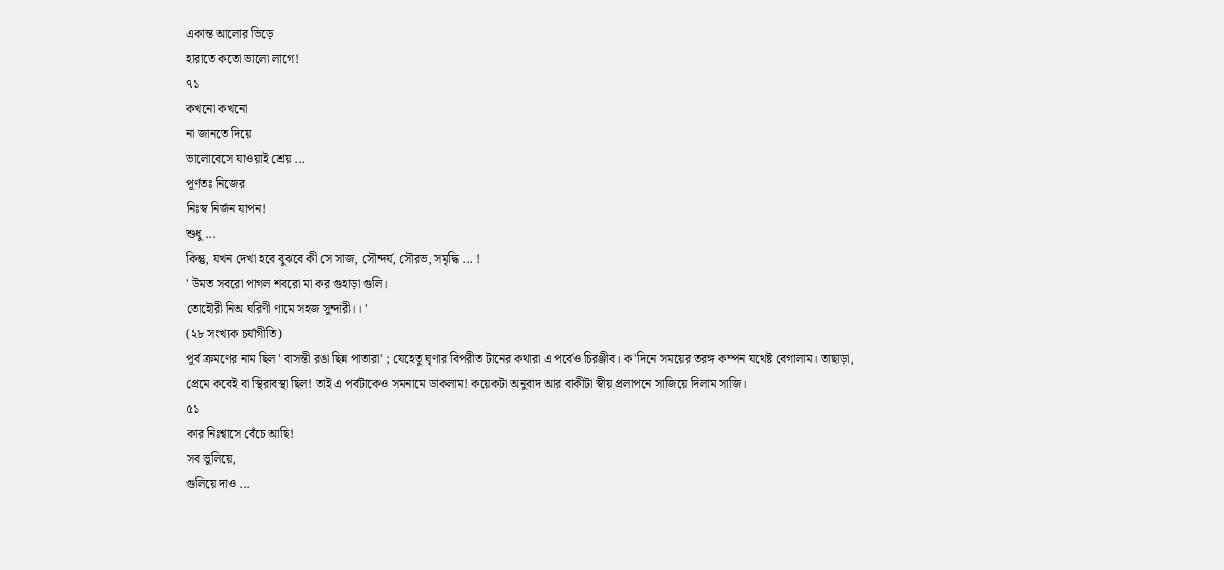একান্ত আলোর ভিড়ে
হারাতে কতো ভালো লাগে!
৭১
কখনো কখনো
না জানতে দিয়ে
ভালোবেসে যাওয়াই শ্রেয় ...
পূর্ণতঃ নিজের
নিঃস্ব নির্জন যাপন!
শুধু ...
কিন্তু, যখন দেখা হবে বুঝবে কী সে সাজ, সৌন্দর্য, সৌরভ, সমৃদ্ধি ... !
' উমত সবরো পাগল শবরো মা কর গুহাড়া গুলি।
তোহৌরী নিঅ ঘরিণী ণামে সহজ সুন্দারী।। '
(২৮ সংখ্যক চর্যাগীতি)
পূর্ব ক্রমণের নাম ছিল ' বাসন্তী রঙা ছিন্ন পাতারা' ; যেহেতু ঘৃণার বিপরীত টানের কথারা এ পর্বেও চিরঞ্জীব। ক'দিনে সময়ের তরঙ্গ কম্পন যথেষ্ট বেগালাম। তাছাড়া, প্রেমে কবেই বা স্থিরাবস্থা ছিল! তাই এ পর্বটাকেও সমনামে ডাকলাম! কয়েকটা অনুবাদ আর বাকীটা স্বীয় প্রলাপনে সাজিয়ে দিলাম সাজি।
৫১
কার নিঃশ্বাসে বেঁচে আছি!
সব ভুলিয়ে,
গুলিয়ে দাও ...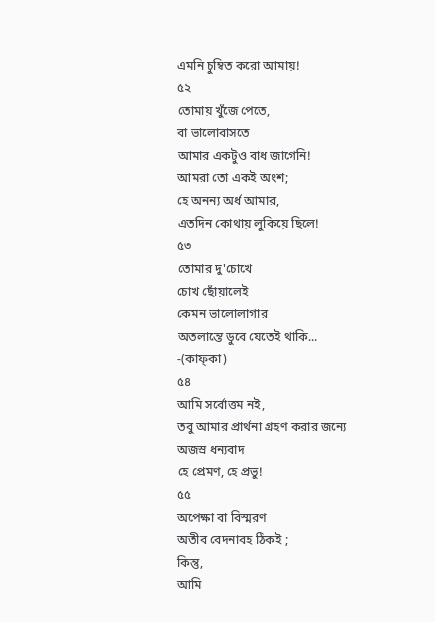এমনি চুম্বিত করো আমায়!
৫২
তোমায় খুঁজে পেতে,
বা ভালোবাসতে
আমার একটুও বাধ জাগেনি!
আমরা তো একই অংশ;
হে অনন্য অর্ধ আমার,
এতদিন কোথায় লুকিয়ে ছিলে!
৫৩
তোমার দু'চোখে
চোখ ছোঁয়ালেই
কেমন ভালোলাগার
অতলান্তে ডুবে যেতেই থাকি...
-(কাফ্কা)
৫৪
আমি সর্বোত্তম নই,
তবু আমার প্রার্থনা গ্রহণ করার জন্যে
অজস্র ধন্যবাদ
হে প্রেমণ, হে প্রভু!
৫৫
অপেক্ষা বা বিস্মরণ
অতীব বেদনাবহ ঠিকই ;
কিন্তু,
আমি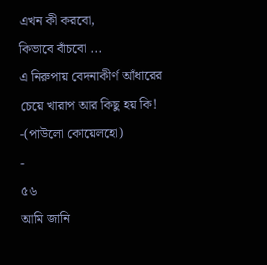এখন কী করবো,
কিভাবে বাঁচবো ...
এ নিরুপায় বেদনাকীর্ণ আঁধারের
চেয়ে খারাপ আর কিছু হয় কি!
-(পাউলো কোয়েলহো)
-
৫৬
আমি জানি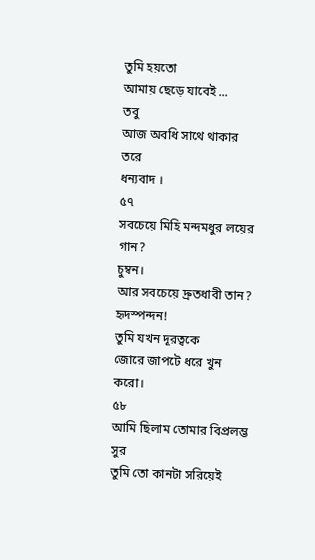তুমি হয়তো
আমায় ছেড়ে যাবেই ...
তবু
আজ অবধি সাথে থাকার তরে
ধন্যবাদ ।
৫৭
সবচেয়ে মিহি মন্দমধুর লয়ের গান?
চুম্বন।
আর সবচেয়ে দ্রুতধাবী তান?
হৃদস্পন্দন!
তুমি যখন দূরত্বকে
জোরে জাপটে ধরে খুন করো।
৫৮
আমি ছিলাম তোমার বিপ্রলম্ভ সুর
তুমি তো কানটা সরিয়েই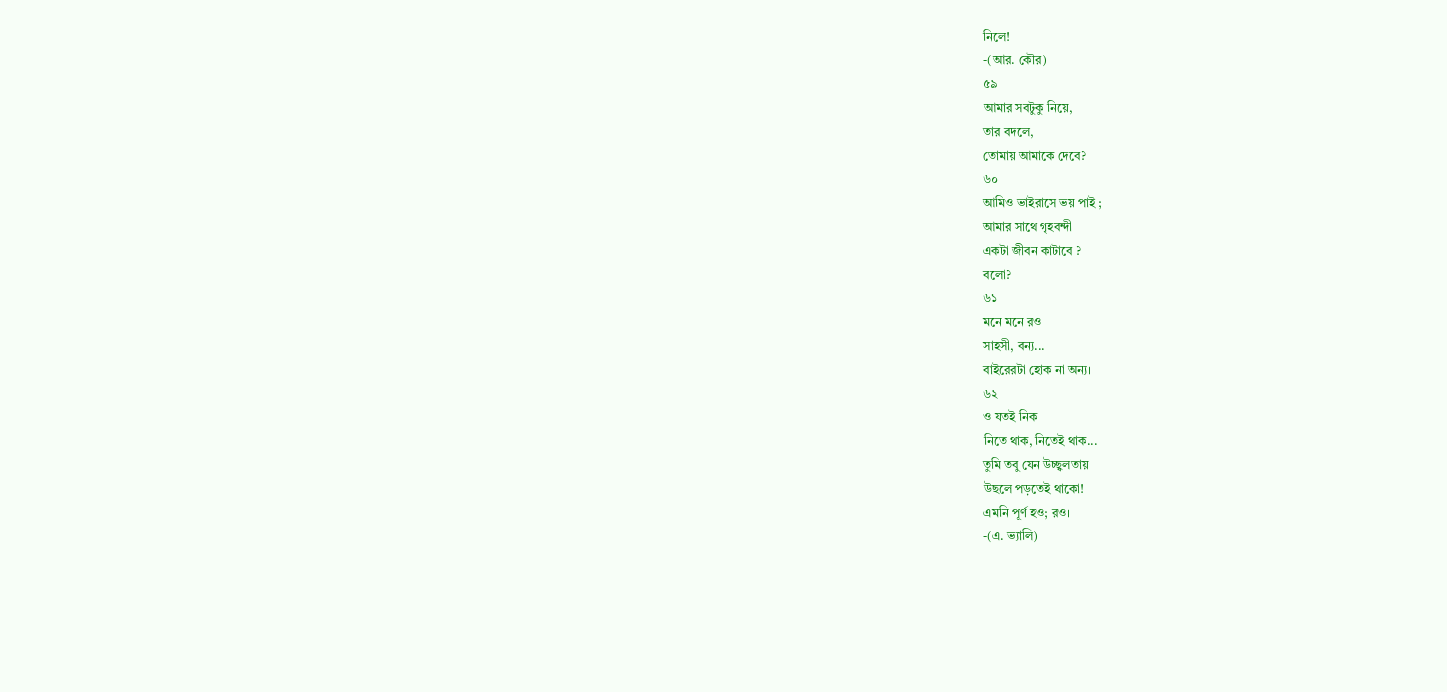নিলে!
-(আর. কৌর)
৫৯
আমার সবটুকু নিয়ে,
তার বদলে,
তোমায় আমাকে দেবে?
৬০
আমিও ভাইরাসে ভয় পাই ;
আমার সাথে গৃহবন্দী
একটা জীবন কাটাবে ?
বলো?
৬১
মনে মনে রও
সাহসী, বন্য...
বাইরেরটা হোক না অন্য।
৬২
ও যতই নিক
নিতে থাক, নিতেই থাক...
তুমি তবু যেন উচ্ছ্বলতায়
উছলে পড়তেই থাকো!
এমনি পূর্ণ হও; রও।
-(এ. ভ্যালি)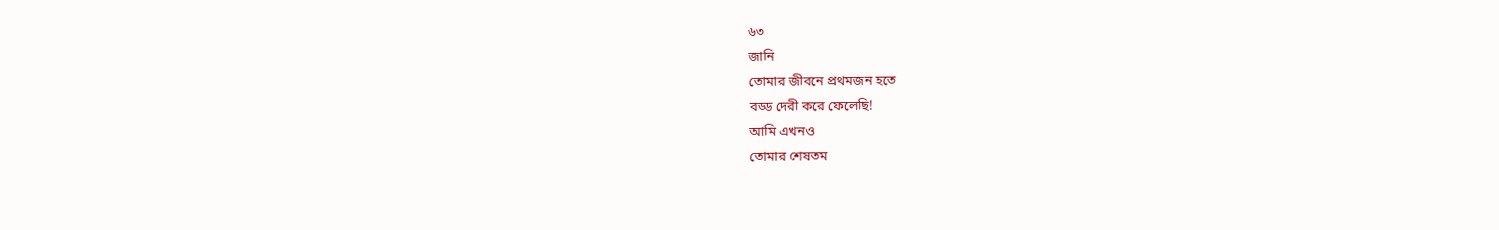৬৩
জানি
তোমার জীবনে প্রথমজন হতে
বড্ড দেরী করে ফেলেছি!
আমি এখনও
তোমার শেষতম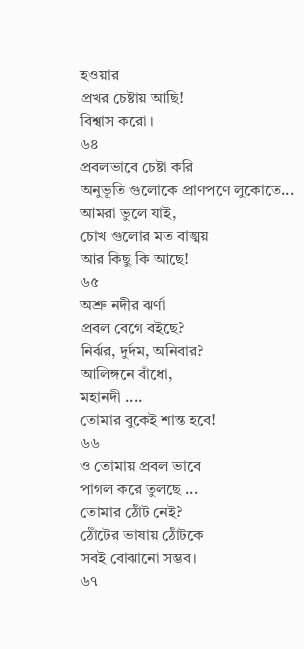হওয়ার
প্রখর চেষ্টায় আছি!
বিশ্বাস করো ।
৬৪
প্রবলভাবে চেষ্টা করি
অনুভূতি গুলোকে প্রাণপণে লুকোতে...
আমরা ভুলে যাই,
চোখ গুলোর মত বাঙ্ময়
আর কিছু কি আছে!
৬৫
অশ্রু নদীর ঝর্ণা
প্রবল বেগে বইছে?
নির্ঝর, দুর্দম, অনিবার?
আলিঙ্গনে বাঁধো,
মহানদী ....
তোমার বুকেই শান্ত হবে!
৬৬
ও তোমায় প্রবল ভাবে
পাগল করে তুলছে ...
তোমার ঠোঁট নেই?
ঠোঁটের ভাষায় ঠোঁটকে
সবই বোঝানো সম্ভব।
৬৭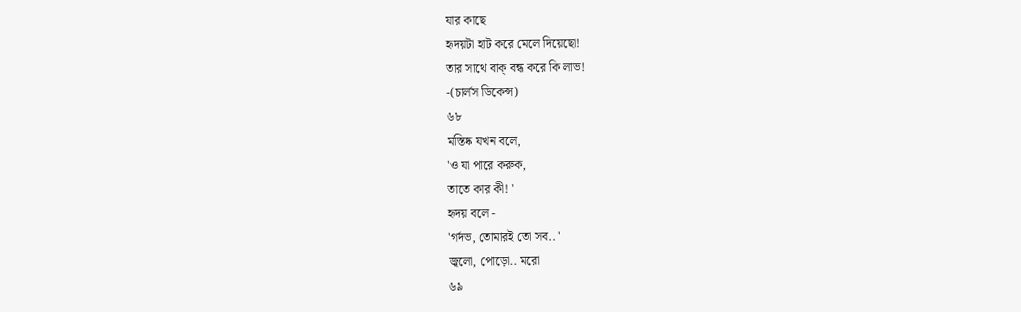যার কাছে
হৃদয়টা হাট করে মেলে দিয়েছো!
তার সাথে বাক্ বন্ধ করে কি লাভ!
-(চার্লস ডিকেন্স)
৬৮
মস্তিষ্ক যখন বলে,
'ও যা পারে করুক,
তাতে কার কী! '
হৃদয় বলে -
'গর্দভ, তোমারই তো সব.. '
জ্বলো, পোড়ো.. মরো
৬৯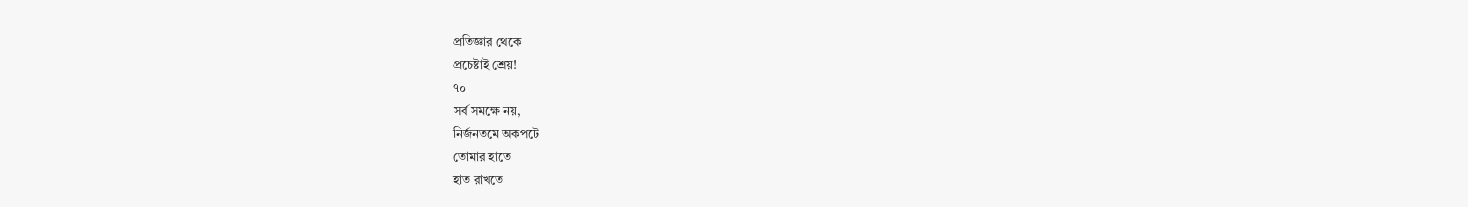প্রতিজ্ঞার থেকে
প্রচেষ্টাই শ্রেয়!
৭০
সর্ব সমক্ষে নয়,
নির্জনতমে অকপটে
তোমার হাতে
হাত রাখতে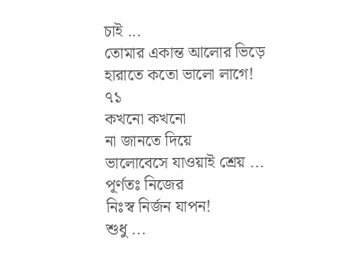চাই ...
তোমার একান্ত আলোর ভিড়ে
হারাতে কতো ভালো লাগে!
৭১
কখনো কখনো
না জানতে দিয়ে
ভালোবেসে যাওয়াই শ্রেয় ...
পূর্ণতঃ নিজের
নিঃস্ব নির্জন যাপন!
শুধু ...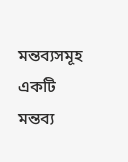মন্তব্যসমূহ
একটি মন্তব্য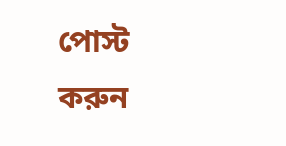পোস্ট করুন